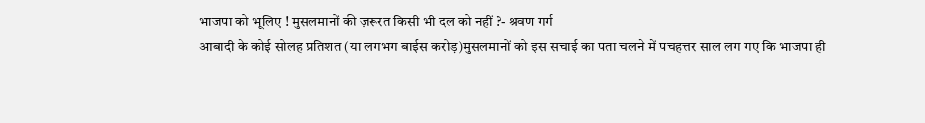भाजपा को भूलिए ! मुसलमानों की ज़रूरत किसी भी दल को नहीं ?- श्रवण गर्ग
आबादी के कोई सोलह प्रतिशत (या लगभग बाईस करोड़)मुसलमानों को इस सचाई का पता चलने में पचहत्तर साल लग गए कि भाजपा ही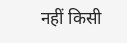नहीं किसी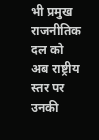भी प्रमुख राजनीतिक दल को अब राष्ट्रीय स्तर पर उनकी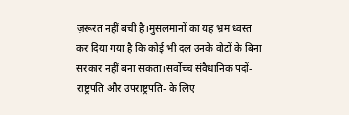ज़रूरत नहीं बची है।मुसलमानों का यह भ्रम ध्वस्त कर दिया गया है कि कोई भी दल उनके वोटों के बिना सरकार नहीं बना सकता।सर्वोच्च संवैधानिक पदों-राष्ट्रपति और उपराष्ट्रपति- के लिए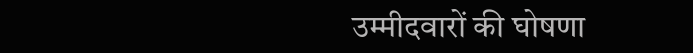उम्मीदवारों की घोषणा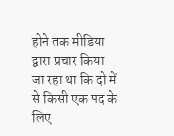होने तक मीडिया द्वारा प्रचार किया जा रहा था कि दो में से किसी एक पद के लिए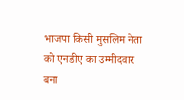भाजपा किसी मुसलिम नेता को एनडीए का उम्मीदवार बना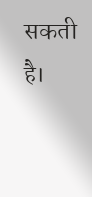सकती है।